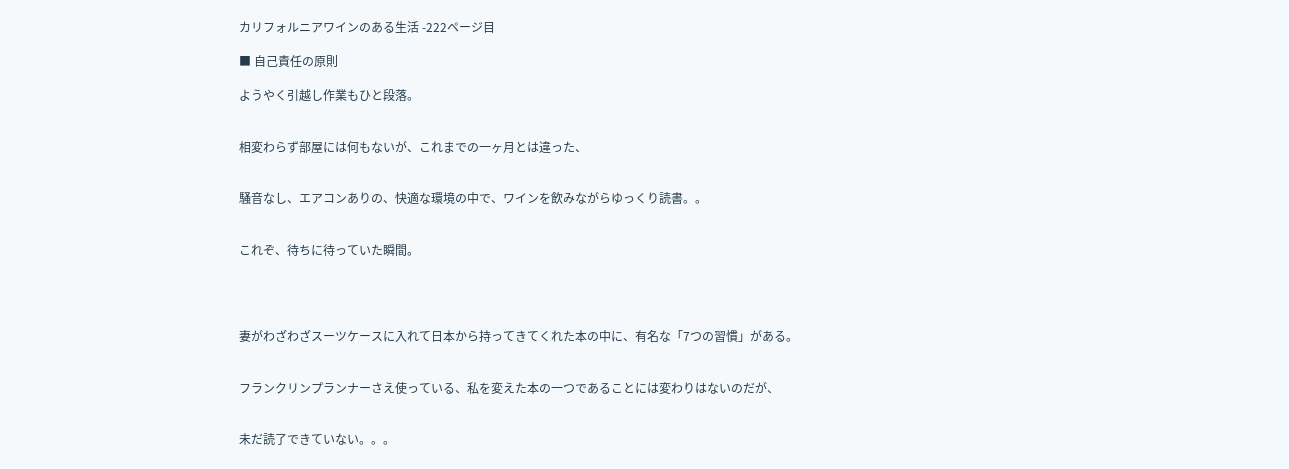カリフォルニアワインのある生活 -222ページ目

■ 自己責任の原則

ようやく引越し作業もひと段落。


相変わらず部屋には何もないが、これまでの一ヶ月とは違った、


騒音なし、エアコンありの、快適な環境の中で、ワインを飲みながらゆっくり読書。。


これぞ、待ちに待っていた瞬間。




妻がわざわざスーツケースに入れて日本から持ってきてくれた本の中に、有名な「7つの習慣」がある。


フランクリンプランナーさえ使っている、私を変えた本の一つであることには変わりはないのだが、


未だ読了できていない。。。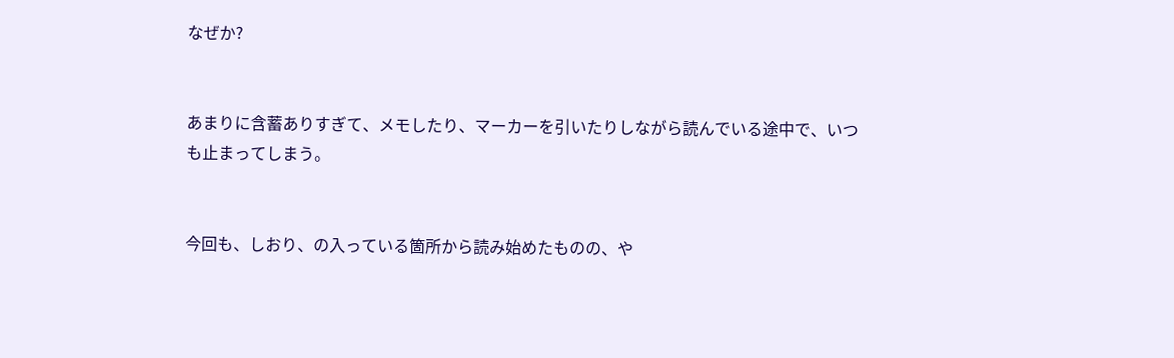なぜか?


あまりに含蓄ありすぎて、メモしたり、マーカーを引いたりしながら読んでいる途中で、いつも止まってしまう。


今回も、しおり、の入っている箇所から読み始めたものの、や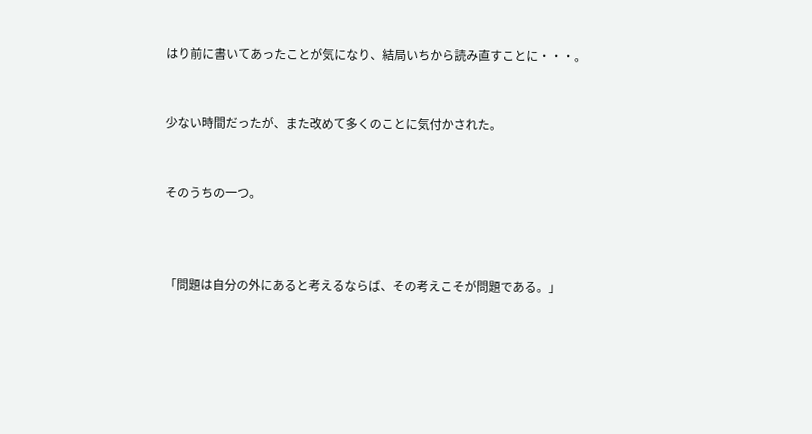はり前に書いてあったことが気になり、結局いちから読み直すことに・・・。


少ない時間だったが、また改めて多くのことに気付かされた。


そのうちの一つ。



「問題は自分の外にあると考えるならば、その考えこそが問題である。」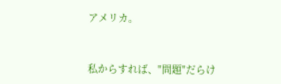アメリカ。


私からすれば、"問題"だらけ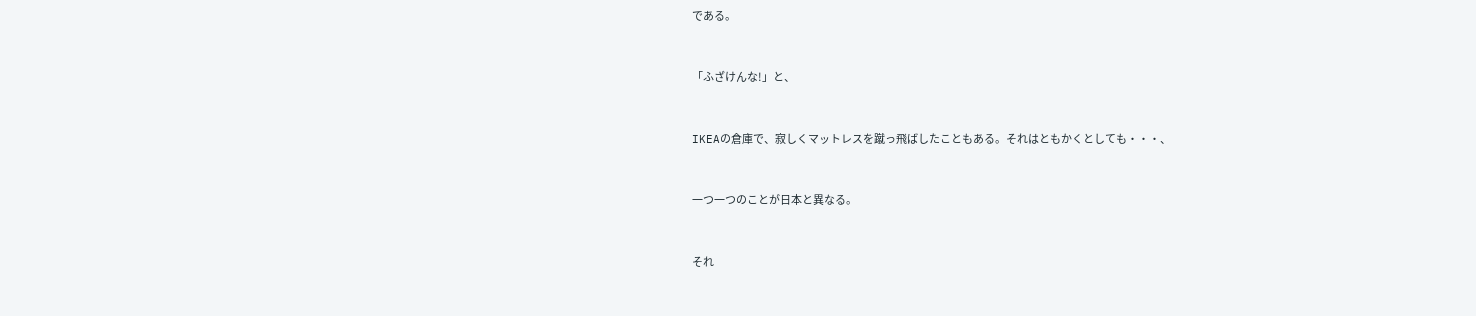である。


「ふざけんな!」と、


IKEAの倉庫で、寂しくマットレスを蹴っ飛ばしたこともある。それはともかくとしても・・・、


一つ一つのことが日本と異なる。


それ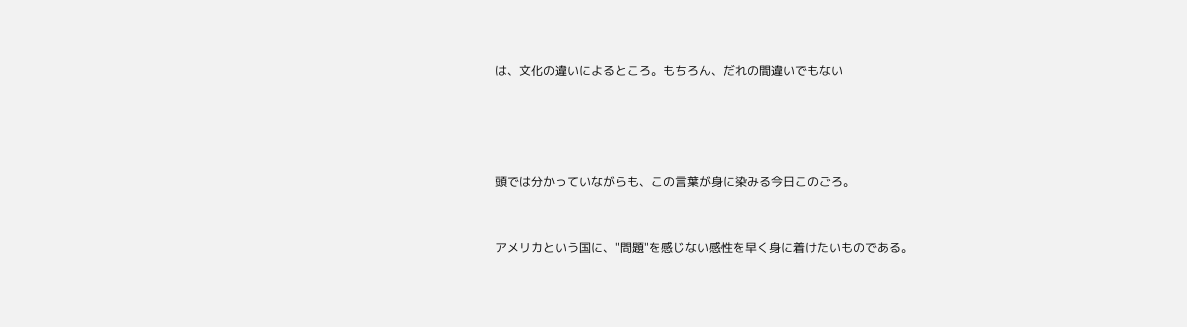は、文化の違いによるところ。もちろん、だれの間違いでもない




頭では分かっていながらも、この言葉が身に染みる今日このごろ。


アメリカという国に、"問題"を感じない感性を早く身に着けたいものである。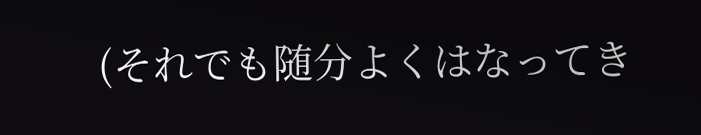(それでも随分よくはなってき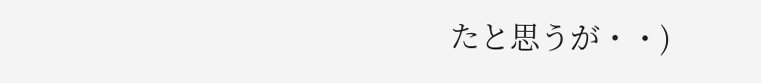たと思うが・・)